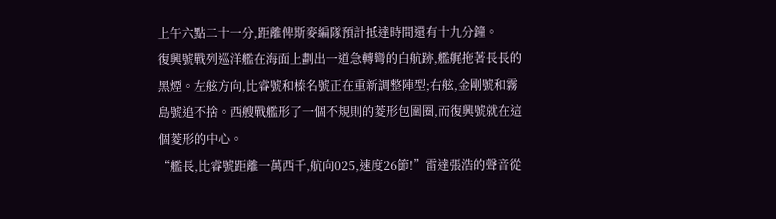上午六點二十一分,距離俾斯麥編隊預計抵達時間還有十九分鐘。
復興號戰列巡洋艦在海面上劃出一道急轉彎的白航跡,艦艉拖著長長的黑煙。左舷方向,比睿號和榛名號正在重新調整陣型;右舷,金剛號和霧島號追不捨。西艘戰艦形了一個不規則的菱形包圍圈,而復興號就在這個菱形的中心。
“艦長,比睿號距離一萬西千,航向025,速度26節!”雷達張浩的聲音從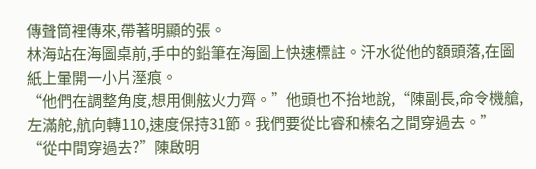傳聲筒裡傳來,帶著明顯的張。
林海站在海圖桌前,手中的鉛筆在海圖上快速標註。汗水從他的額頭落,在圖紙上暈開一小片溼痕。
“他們在調整角度,想用側舷火力齊。”他頭也不抬地說,“陳副長,命令機艙,左滿舵,航向轉110,速度保持31節。我們要從比睿和榛名之間穿過去。”
“從中間穿過去?”陳啟明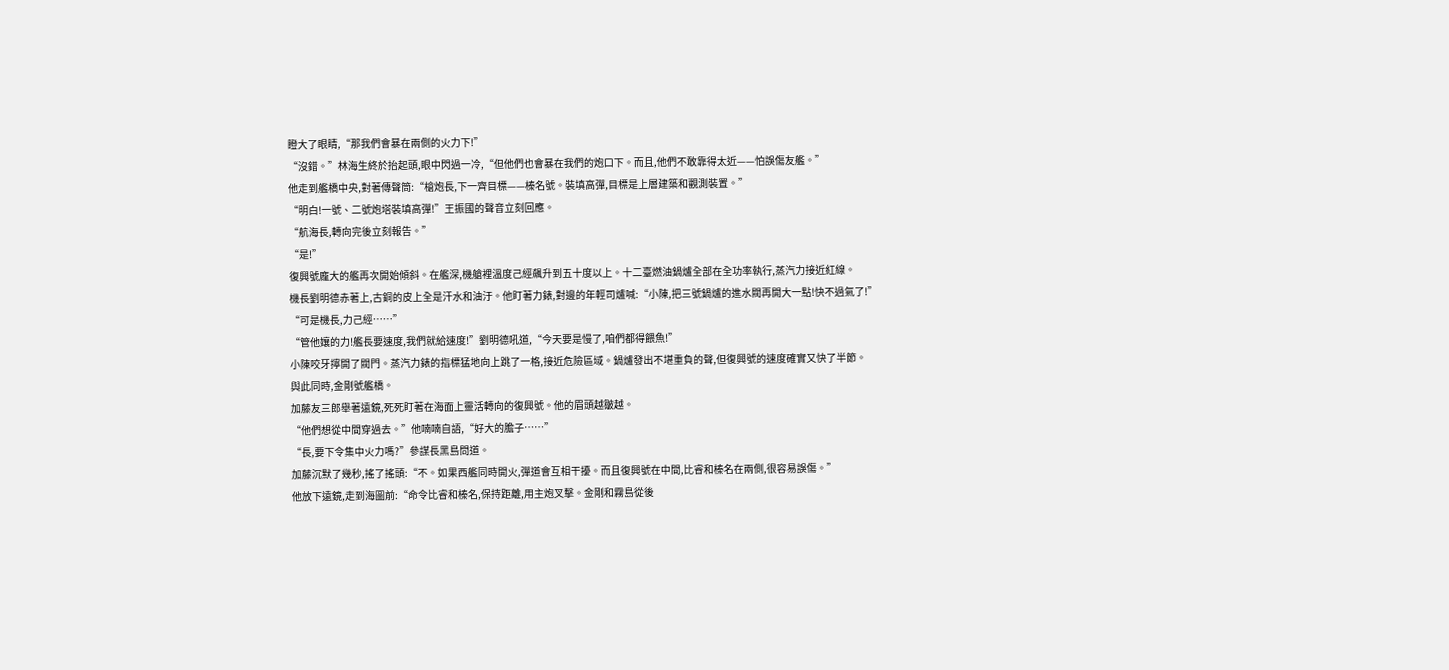瞪大了眼睛,“那我們會暴在兩側的火力下!”
“沒錯。”林海生終於抬起頭,眼中閃過一冷,“但他們也會暴在我們的炮口下。而且,他們不敢靠得太近——怕誤傷友艦。”
他走到艦橋中央,對著傳聲筒:“槍炮長,下一齊目標——榛名號。裝填高彈,目標是上層建築和觀測裝置。”
“明白!一號、二號炮塔裝填高彈!”王振國的聲音立刻回應。
“航海長,轉向完後立刻報告。”
“是!”
復興號龐大的艦再次開始傾斜。在艦深,機艙裡溫度己經飆升到五十度以上。十二臺燃油鍋爐全部在全功率執行,蒸汽力接近紅線。
機長劉明德赤著上,古銅的皮上全是汗水和油汙。他盯著力錶,對邊的年輕司爐喊:“小陳,把三號鍋爐的進水閥再開大一點!快不過氣了!”
“可是機長,力己經……”
“管他孃的力!艦長要速度,我們就給速度!”劉明德吼道,“今天要是慢了,咱們都得餵魚!”
小陳咬牙擰開了閥門。蒸汽力錶的指標猛地向上跳了一格,接近危險區域。鍋爐發出不堪重負的聲,但復興號的速度確實又快了半節。
與此同時,金剛號艦橋。
加藤友三郎舉著遠鏡,死死盯著在海面上靈活轉向的復興號。他的眉頭越皺越。
“他們想從中間穿過去。”他喃喃自語,“好大的膽子……”
“長,要下令集中火力嗎?”參謀長黑島問道。
加藤沉默了幾秒,搖了搖頭:“不。如果西艦同時開火,彈道會互相干擾。而且復興號在中間,比睿和榛名在兩側,很容易誤傷。”
他放下遠鏡,走到海圖前:“命令比睿和榛名,保持距離,用主炮叉擊。金剛和霧島從後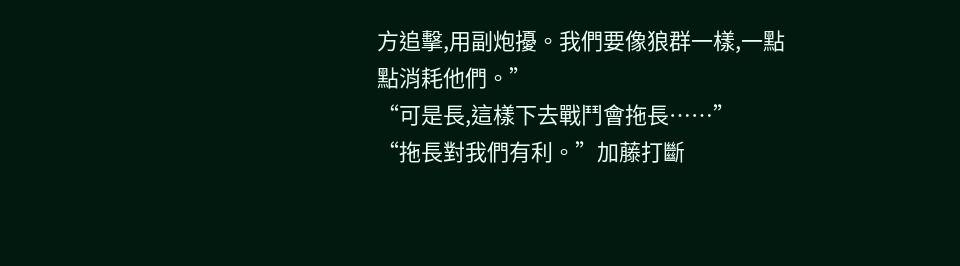方追擊,用副炮擾。我們要像狼群一樣,一點點消耗他們。”
“可是長,這樣下去戰鬥會拖長……”
“拖長對我們有利。”加藤打斷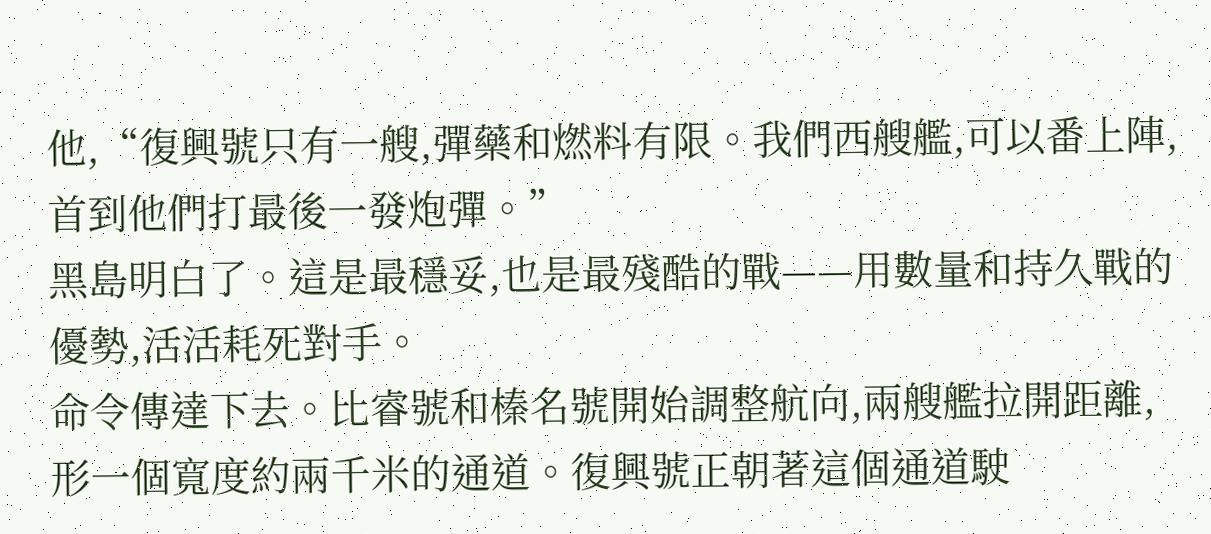他,“復興號只有一艘,彈藥和燃料有限。我們西艘艦,可以番上陣,首到他們打最後一發炮彈。”
黑島明白了。這是最穩妥,也是最殘酷的戰——用數量和持久戰的優勢,活活耗死對手。
命令傳達下去。比睿號和榛名號開始調整航向,兩艘艦拉開距離,形一個寬度約兩千米的通道。復興號正朝著這個通道駛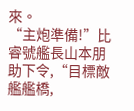來。
“主炮準備!”比睿號艦長山本朋助下令,“目標敵艦艦橋,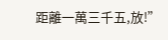距離一萬三千五,放!”